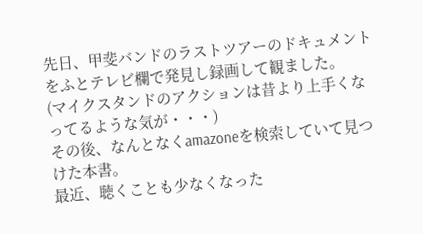先日、甲斐バンドのラストツアーのドキュメントをふとテレビ欄で発見し録画して観ました。
(マイクスタンドのアクションは昔より上手くなってるような気が・・・)
その後、なんとなくamazoneを検索していて見つけた本書。
最近、聴くことも少なくなった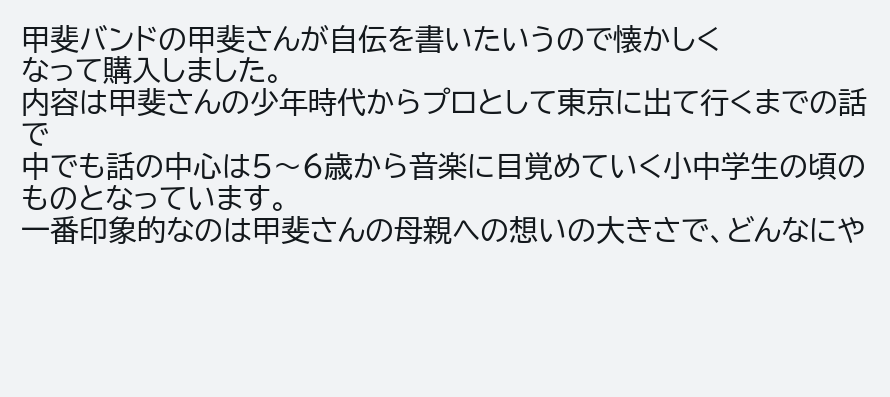甲斐バンドの甲斐さんが自伝を書いたいうので懐かしく
なって購入しました。
内容は甲斐さんの少年時代からプロとして東京に出て行くまでの話で
中でも話の中心は5〜6歳から音楽に目覚めていく小中学生の頃のものとなっています。
一番印象的なのは甲斐さんの母親への想いの大きさで、どんなにや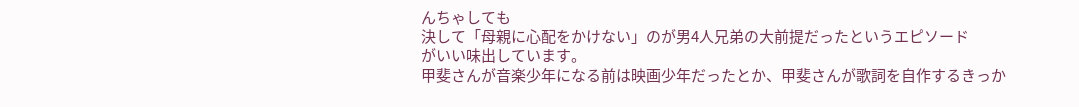んちゃしても
決して「母親に心配をかけない」のが男4人兄弟の大前提だったというエピソード
がいい味出しています。
甲斐さんが音楽少年になる前は映画少年だったとか、甲斐さんが歌詞を自作するきっか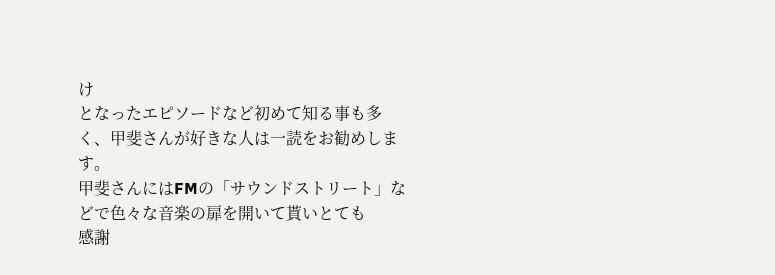け
となったエピソードなど初めて知る事も多く、甲斐さんが好きな人は一読をお勧めします。
甲斐さんにはFMの「サウンドストリート」などで色々な音楽の扉を開いて貰いとても
感謝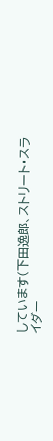しています(下田逸郎、ストリート・スライダー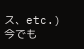ス、etc.)
今でも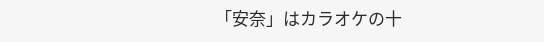「安奈」はカラオケの十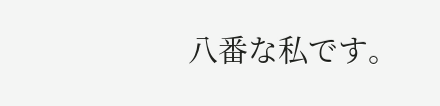八番な私です。